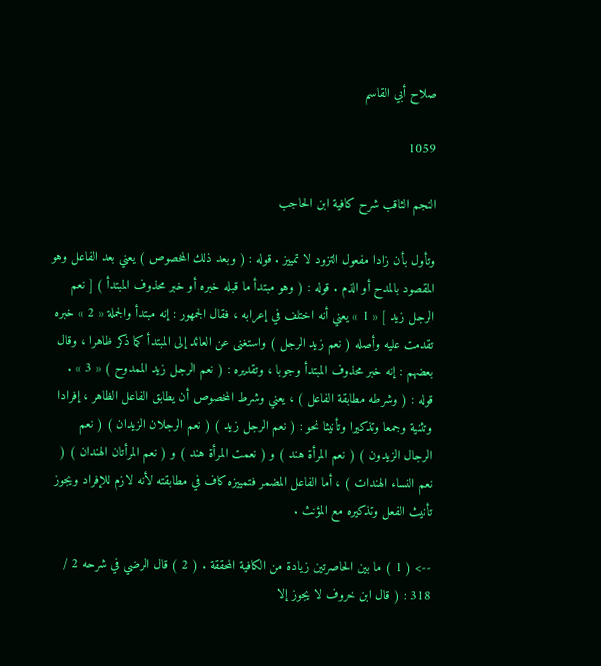صلاح أبي القاسم

1059

النجم الثاقب شرح كافية ابن الحاجب

وتأول بأن زادا مفعول التزود لا تمييز . قوله : ( وبعد ذلك المخصوص ) يعني بعد الفاعل وهو المقصود بالمدح أو الذم . قوله : ( وهو مبتدأ ما قبله خبره أو خبر محذوف المبتدأ ) [ نعم الرجل زيد ] « 1 » يعني أنه اختلف في إعرابه ، فقال الجمهور : إنه مبتدأ والجملة « 2 » خبره تقدمت عليه وأصله ( نعم زيد الرجل ) واستغنى عن العائد إلى المبتدأ كما ذكر ظاهرا ، وقال بعضهم : إنه خبر محذوف المبتدأ وجوبا ، وتقديره : ( نعم الرجل زيد الممدوح ) « 3 » . قوله : ( وشرطه مطابقة الفاعل ) ، يعني وشرط المخصوص أن يطابق الفاعل الظاهر ، إفرادا وتثنية وجمعا وتذكيرا وتأنيثا نحو : ( نعم الرجل زيد ) ( نعم الرجلان الزيدان ) ( نعم الرجال الزيدون ) ( نعم المرأة هند ) و ( نعمت المرأة هند ) و ( نعم المرأتان الهندان ) ( نعم النساء الهندات ) ، أما الفاعل المضمر فتمييزه كاف في مطابقته لأنه لازم للإفراد ويجوز تأنيث الفعل وتذكيره مع المؤنث .

--> ( 1 ) ما بين الحاصرتين زيادة من الكافية المحققة . ( 2 ) قال الرضي في شرحه 2 / 318 : ( قال ابن خروف لا يجوز إلا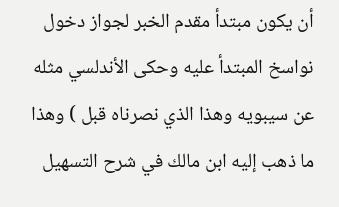أن يكون مبتدأ مقدم الخبر لجواز دخول نواسخ المبتدأ عليه وحكى الأندلسي مثله عن سيبويه وهذا الذي نصرناه قبل ) وهذا ما ذهب إليه ابن مالك في شرح التسهيل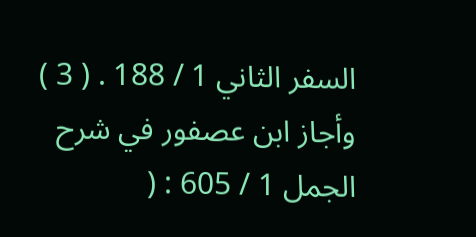السفر الثاني 1 / 188 . ( 3 ) وأجاز ابن عصفور في شرح الجمل 1 / 605 : (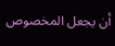أن يجعل المخصوص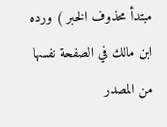مبتدأ محذوف الخبر ) ورده ابن مالك في الصفحة نفسها من المصدر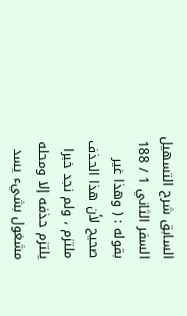السابق شرح التسهيل السفر الثاني 1 / 188 بقوله : ( وهذا غير صحيح لأن هذا الحذف ملتزم ، ولم نجد خبرا يلتزم حذفه إلا ومحله مشغول بشيء يسد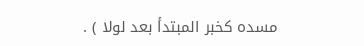مسده كخبر المبتدأ بعد لولا ) .